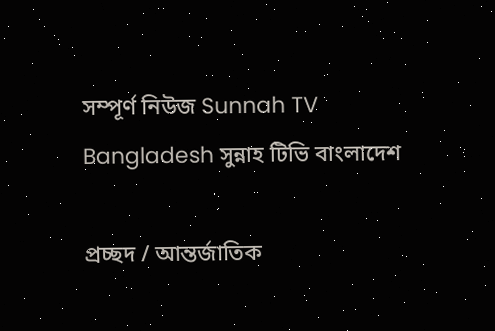সম্পূর্ণ নিউজ Sunnah TV Bangladesh সুন্নাহ টিভি বাংলাদেশ

প্রচ্ছদ / আন্তর্জাতিক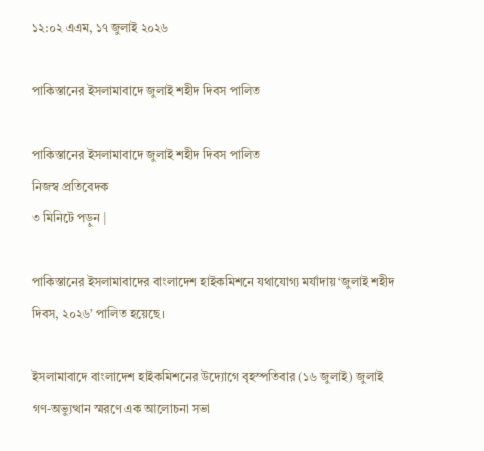১২:০২ এএম, ১৭ জুলাই ২০২৬

পাকিস্তানের ইসলামাবাদে জুলাই শহীদ দিবস পালিত

পাকিস্তানের ইসলামাবাদে জুলাই শহীদ দিবস পালিত
নিজস্ব প্রতিবেদক
৩ মিনিটে পড়ুন |

পাকিস্তানের ইসলামাবাদের বাংলাদেশ হাইকমিশনে যথাযোগ্য মর্যাদায় ‘জুলাই শহীদ দিবস, ২০২৬’ পালিত হয়েছে।

ইসলামাবাদে বাংলাদেশ হাইকমিশনের উদ্যোগে বৃহস্পতিবার (১৬ জুলাই) জুলাই গণ-অভ্যুত্থান স্মরণে এক আলোচনা সভা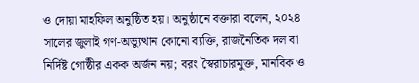ও দোয়া মাহফিল অনুষ্ঠিত হয়। অনুষ্ঠানে বক্তারা বলেন, ২০২৪ সালের জুলাই গণ-অভ্যুত্থান কোনো ব্যক্তি, রাজনৈতিক দল বা নির্দিষ্ট গোষ্ঠীর একক অর্জন নয়; বরং স্বৈরাচারমুক্ত, মানবিক ও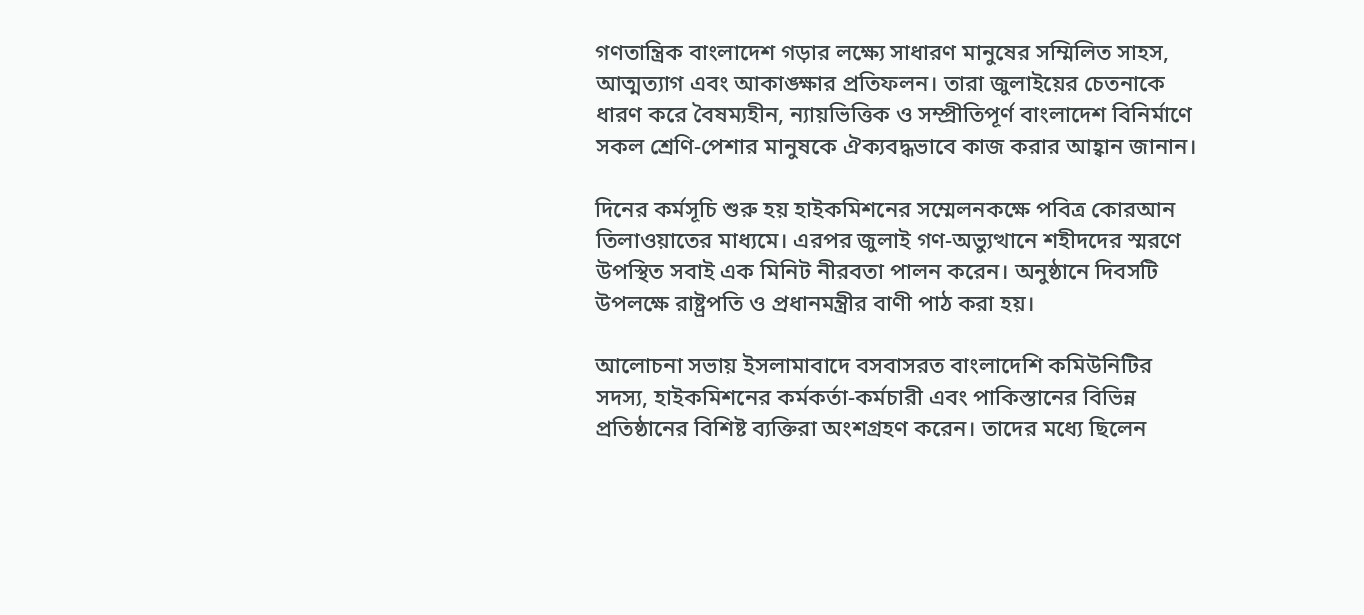গণতান্ত্রিক বাংলাদেশ গড়ার লক্ষ্যে সাধারণ মানুষের সম্মিলিত সাহস, আত্মত্যাগ এবং আকাঙ্ক্ষার প্রতিফলন। তারা জুলাইয়ের চেতনাকে ধারণ করে বৈষম্যহীন, ন্যায়ভিত্তিক ও সম্প্রীতিপূর্ণ বাংলাদেশ বিনির্মাণে সকল শ্রেণি-পেশার মানুষকে ঐক্যবদ্ধভাবে কাজ করার আহ্বান জানান।

দিনের কর্মসূচি শুরু হয় হাইকমিশনের সম্মেলনকক্ষে পবিত্র কোরআন তিলাওয়াতের মাধ্যমে। এরপর জুলাই গণ-অভ্যুত্থানে শহীদদের স্মরণে উপস্থিত সবাই এক মিনিট নীরবতা পালন করেন। অনুষ্ঠানে দিবসটি উপলক্ষে রাষ্ট্রপতি ও প্রধানমন্ত্রীর বাণী পাঠ করা হয়।

আলোচনা সভায় ইসলামাবাদে বসবাসরত বাংলাদেশি কমিউনিটির সদস্য, হাইকমিশনের কর্মকর্তা-কর্মচারী এবং পাকিস্তানের বিভিন্ন প্রতিষ্ঠানের বিশিষ্ট ব্যক্তিরা অংশগ্রহণ করেন। তাদের মধ্যে ছিলেন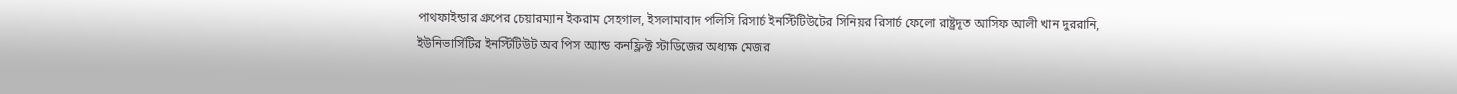পাথফাইন্ডার গ্রুপের চেয়ারম্যান ইকরাম সেহগাল, ইসলামাবাদ পলিসি রিসার্চ ইনস্টিটিউটের সিনিয়র রিসার্চ ফেলো রাষ্ট্রদূত আসিফ আলী খান দুররানি, ইউনিভার্সিটির ইনস্টিটিউট অব পিস অ্যান্ড কনফ্লিক্ট স্টাডিজের অধ্যক্ষ মেজর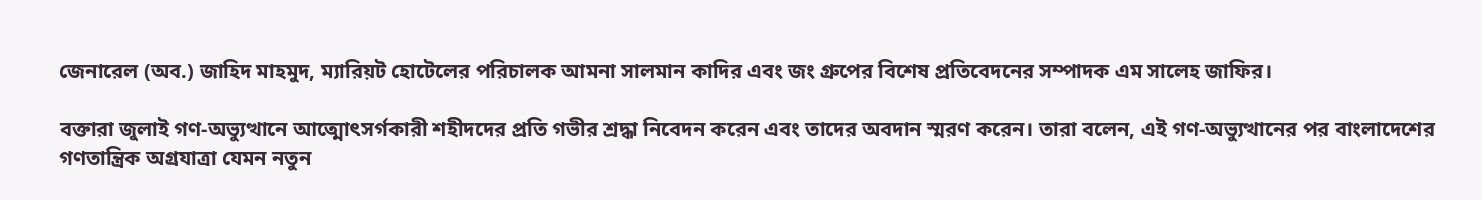জেনারেল (অব.) জাহিদ মাহমুদ, ম্যারিয়ট হোটেলের পরিচালক আমনা সালমান কাদির এবং জং গ্রুপের বিশেষ প্রতিবেদনের সম্পাদক এম সালেহ জাফির।

বক্তারা জুলাই গণ-অভ্যুত্থানে আত্মোৎসর্গকারী শহীদদের প্রতি গভীর শ্রদ্ধা নিবেদন করেন এবং তাদের অবদান স্মরণ করেন। তারা বলেন, এই গণ-অভ্যুত্থানের পর বাংলাদেশের গণতান্ত্রিক অগ্রযাত্রা যেমন নতুন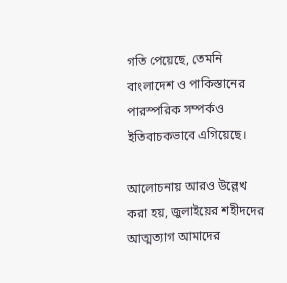গতি পেয়েছে, তেমনি বাংলাদেশ ও পাকিস্তানের পারস্পরিক সম্পর্কও ইতিবাচকভাবে এগিয়েছে।

আলোচনায় আরও উল্লেখ করা হয়, জুলাইয়ের শহীদদের আত্মত্যাগ আমাদের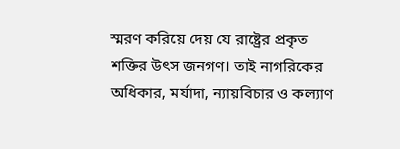স্মরণ করিয়ে দেয় যে রাষ্ট্রের প্রকৃত শক্তির উৎস জনগণ। তাই নাগরিকের অধিকার, মর্যাদা, ন্যায়বিচার ও কল্যাণ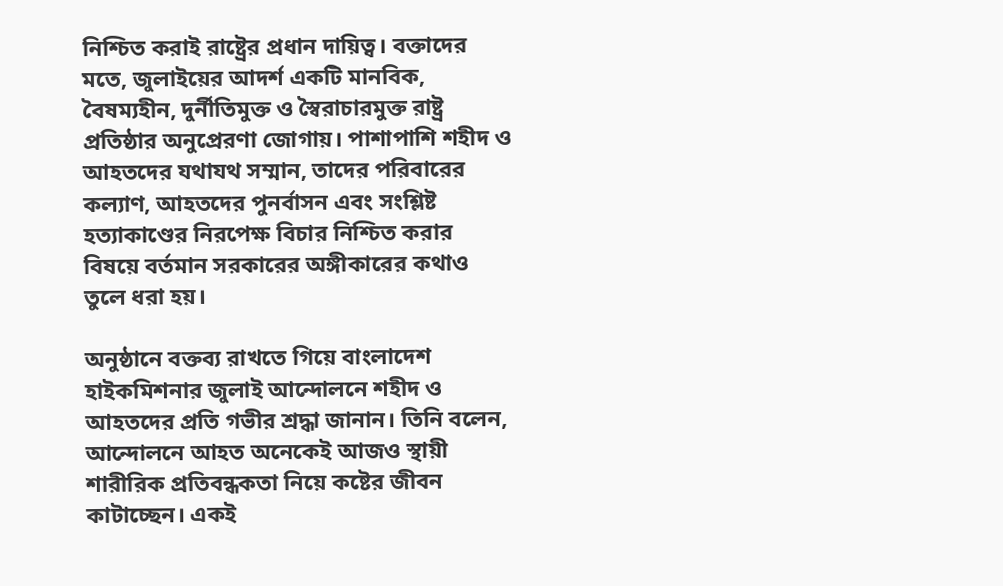নিশ্চিত করাই রাষ্ট্রের প্রধান দায়িত্ব। বক্তাদের মতে, জুলাইয়ের আদর্শ একটি মানবিক, বৈষম্যহীন, দুর্নীতিমুক্ত ও স্বৈরাচারমুক্ত রাষ্ট্র প্রতিষ্ঠার অনুপ্রেরণা জোগায়। পাশাপাশি শহীদ ও আহতদের যথাযথ সম্মান, তাদের পরিবারের কল্যাণ, আহতদের পুনর্বাসন এবং সংশ্লিষ্ট হত্যাকাণ্ডের নিরপেক্ষ বিচার নিশ্চিত করার বিষয়ে বর্তমান সরকারের অঙ্গীকারের কথাও তুলে ধরা হয়।

অনুষ্ঠানে বক্তব্য রাখতে গিয়ে বাংলাদেশ হাইকমিশনার জুলাই আন্দোলনে শহীদ ও আহতদের প্রতি গভীর শ্রদ্ধা জানান। তিনি বলেন, আন্দোলনে আহত অনেকেই আজও স্থায়ী শারীরিক প্রতিবন্ধকতা নিয়ে কষ্টের জীবন কাটাচ্ছেন। একই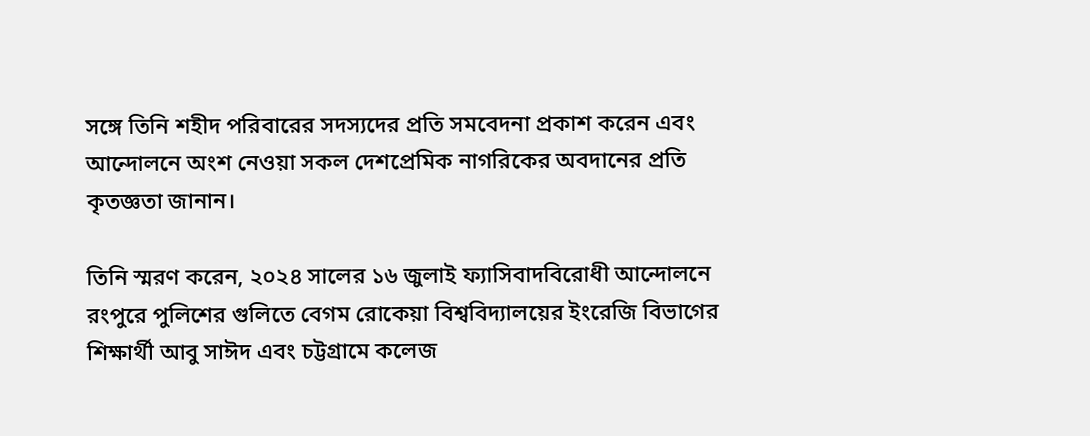সঙ্গে তিনি শহীদ পরিবারের সদস্যদের প্রতি সমবেদনা প্রকাশ করেন এবং আন্দোলনে অংশ নেওয়া সকল দেশপ্রেমিক নাগরিকের অবদানের প্রতি কৃতজ্ঞতা জানান।

তিনি স্মরণ করেন, ২০২৪ সালের ১৬ জুলাই ফ্যাসিবাদবিরোধী আন্দোলনে রংপুরে পুলিশের গুলিতে বেগম রোকেয়া বিশ্ববিদ্যালয়ের ইংরেজি বিভাগের শিক্ষার্থী আবু সাঈদ এবং চট্টগ্রামে কলেজ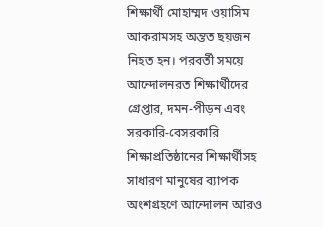শিক্ষার্থী মোহাম্মদ ওয়াসিম আকরামসহ অন্তত ছয়জন নিহত হন। পরবর্তী সময়ে আন্দোলনরত শিক্ষার্থীদের গ্রেপ্তার, দমন-পীড়ন এবং সরকারি-বেসরকারি শিক্ষাপ্রতিষ্ঠানের শিক্ষার্থীসহ সাধারণ মানুষের ব্যাপক অংশগ্রহণে আন্দোলন আরও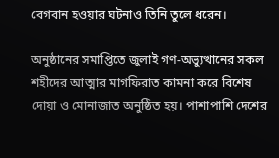বেগবান হওয়ার ঘটনাও তিনি তুলে ধরেন।

অনুষ্ঠানের সমাপ্তিতে জুলাই গণ-অভ্যুত্থানের সকল শহীদের আত্মার মাগফিরাত কামনা করে বিশেষ দোয়া ও মোনাজাত অনুষ্ঠিত হয়। পাশাপাশি দেশের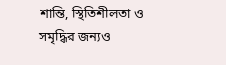শান্তি, স্থিতিশীলতা ও সমৃদ্ধির জন্যও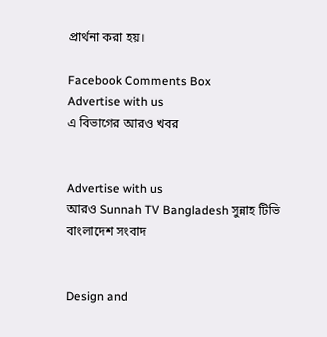প্রার্থনা করা হয়।

Facebook Comments Box
Advertise with us
এ বিভাগের আরও খবর


Advertise with us
আরও Sunnah TV Bangladesh সুন্নাহ টিভি বাংলাদেশ সংবাদ


Design and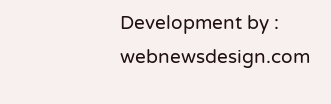Development by : webnewsdesign.com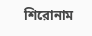শিরোনাম